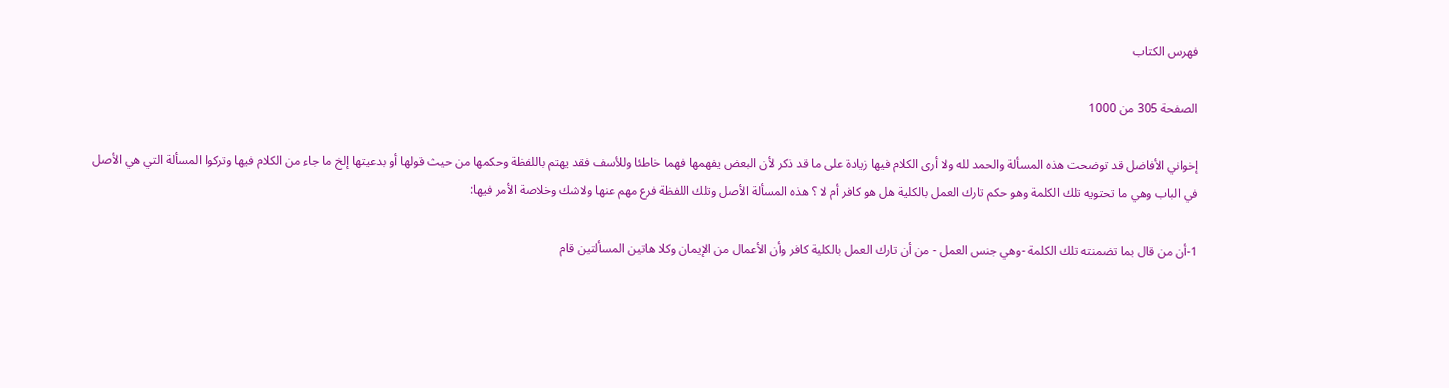فهرس الكتاب

الصفحة 305 من 1000

إخواني الأفاضل قد توضحت هذه المسألة والحمد لله ولا أرى الكلام فيها زيادة على ما قد ذكر لأن البعض يفهمها فهما خاطئا وللأسف فقد يهتم باللفظة وحكمها من حيث قولها أو بدعيتها إلخ ما جاء من الكلام فيها وتركوا المسألة التي هي الأصل في الباب وهي ما تحتويه تلك الكلمة وهو حكم تارك العمل بالكلية هل هو كافر أم لا ؟ هذه المسألة الأصل وتلك اللفظة فرع مهم عنها ولاشك وخلاصة الأمر فيها:

1-أن من قال بما تضمنته تلك الكلمة -وهي جنس العمل - من أن تارك العمل بالكلية كافر وأن الأعمال من الإيمان وكلا هاتين المسألتين قام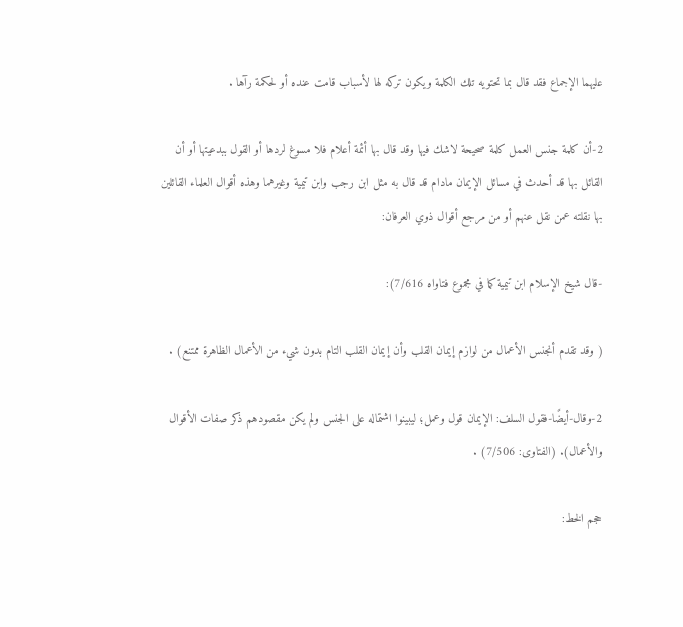عليهما الإجماع فقد قال بما تحتويه تلك الكلمة ويكون تركه لها لأسباب قامت عنده أو لحكمة رآها .

2-أن كلمة جنس العمل كلمة صحيحة لاشك فيها وقد قال بها أئمة أعلام فلا مسوغ لردها أو القول ببدعيتها أو أن القائل بها قد أحدث في مسائل الإيمان مادام قد قال به مثل ابن رجب وابن تيمية وغيرهما وهذه أقوال العلماء القائلين بها نقلته عمن نقل عنهم أو من مرجع أقوال ذوي العرفان:

-قال شيخ الإسلام ابن تيمية كما في مجموع فتاواه 7/616):

( وقد تقدم أنجنس الأعمال من لوازم إيمان القلب وأن إيمان القلب التام بدون شيء من الأعمال الظاهرة ممتنع) .

2-وقال-أيضًا-فقول السلف: الإيمان قول وعمل؛ ليبينوا اشتماله على الجنس ولم يكن مقصودهم ذكر صفات الأقوال والأعمال). (الفتاوى: 7/506) .

حجم الخط: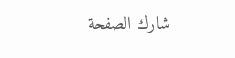شارك الصفحة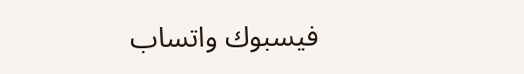فيسبوك واتساب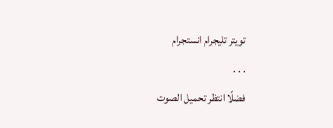تويتر تليجرام انستجرام
. . .
فضلًا انتظر تحميل الصوت